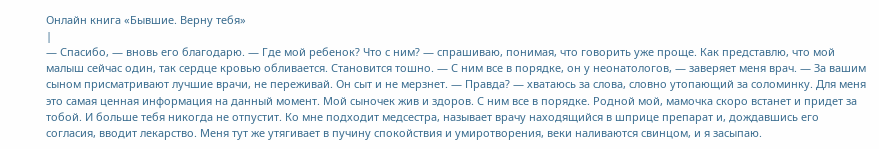Онлайн книга «Бывшие. Верну тебя»
|
— Спасибо, — вновь его благодарю. — Где мой ребенок? Что с ним? — спрашиваю, понимая, что говорить уже проще. Как представлю, что мой малыш сейчас один, так сердце кровью обливается. Становится тошно. — С ним все в порядке, он у неонатологов, — заверяет меня врач. — За вашим сыном присматривают лучшие врачи, не переживай. Он сыт и не мерзнет. — Правда? — хватаюсь за слова, словно утопающий за соломинку. Для меня это самая ценная информация на данный момент. Мой сыночек жив и здоров. С ним все в порядке. Родной мой, мамочка скоро встанет и придет за тобой. И больше тебя никогда не отпустит. Ко мне подходит медсестра, называет врачу находящийся в шприце препарат и, дождавшись его согласия, вводит лекарство. Меня тут же утягивает в пучину спокойствия и умиротворения, веки наливаются свинцом, и я засыпаю.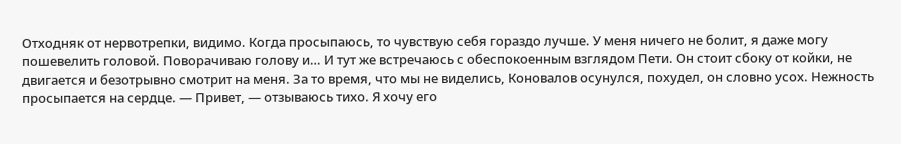Отходняк от нервотрепки, видимо. Когда просыпаюсь, то чувствую себя гораздо лучше. У меня ничего не болит, я даже могу пошевелить головой. Поворачиваю голову и… И тут же встречаюсь с обеспокоенным взглядом Пети. Он стоит сбоку от койки, не двигается и безотрывно смотрит на меня. За то время, что мы не виделись, Коновалов осунулся, похудел, он словно усох. Нежность просыпается на сердце. — Привет, — отзываюсь тихо. Я хочу его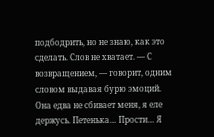подбодрить, но не знаю, как это сделать. Слов не хватает. — С возвращением, — говорит, одним словом выдавая бурю эмоций. Она едва не сбивает меня, я еле держусь. Петенька… Прости… Я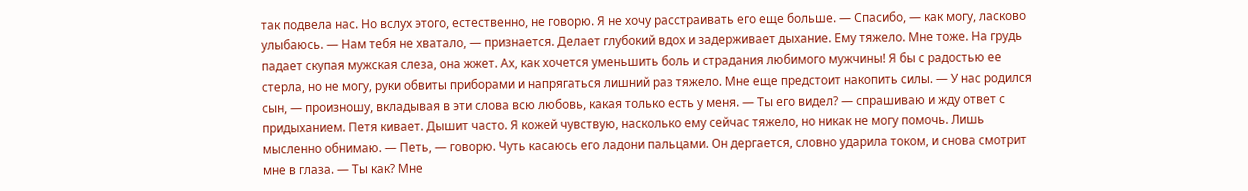так подвела нас. Но вслух этого, естественно, не говорю. Я не хочу расстраивать его еще больше. — Спасибо, — как могу, ласково улыбаюсь. — Нам тебя не хватало, — признается. Делает глубокий вдох и задерживает дыхание. Ему тяжело. Мне тоже. На грудь падает скупая мужская слеза, она жжет. Ах, как хочется уменьшить боль и страдания любимого мужчины! Я бы с радостью ее стерла, но не могу, руки обвиты приборами и напрягаться лишний раз тяжело. Мне еще предстоит накопить силы. — У нас родился сын, — произношу, вкладывая в эти слова всю любовь, какая только есть у меня. — Ты его видел? — спрашиваю и жду ответ с придыханием. Петя кивает. Дышит часто. Я кожей чувствую, насколько ему сейчас тяжело, но никак не могу помочь. Лишь мысленно обнимаю. — Петь, — говорю. Чуть касаюсь его ладони пальцами. Он дергается, словно ударила током, и снова смотрит мне в глаза. — Ты как? Мне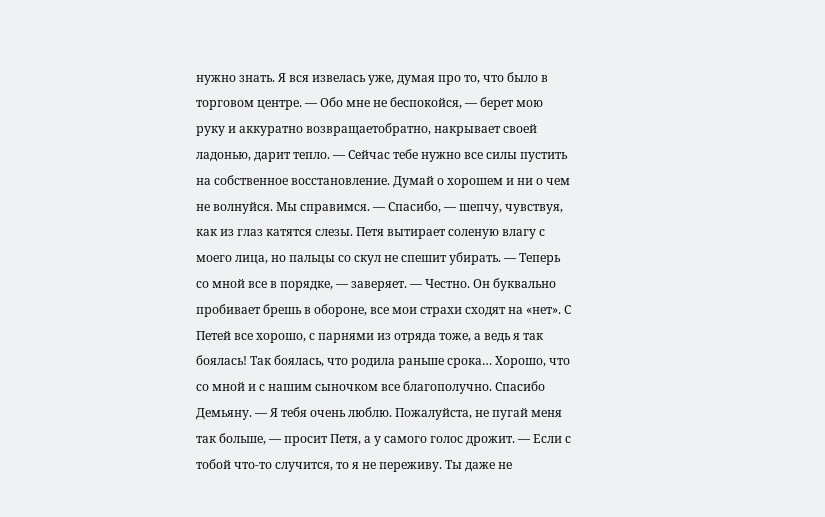нужно знать. Я вся извелась уже, думая про то, что было в торговом центре. — Обо мне не беспокойся, — берет мою руку и аккуратно возвращаетобратно, накрывает своей ладонью, дарит тепло. — Сейчас тебе нужно все силы пустить на собственное восстановление. Думай о хорошем и ни о чем не волнуйся. Мы справимся. — Спасибо, — шепчу, чувствуя, как из глаз катятся слезы. Петя вытирает соленую влагу с моего лица, но пальцы со скул не спешит убирать. — Теперь со мной все в порядке, — заверяет. — Честно. Он буквально пробивает брешь в обороне, все мои страхи сходят на «нет». С Петей все хорошо, с парнями из отряда тоже, а ведь я так боялась! Так боялась, что родила раньше срока… Хорошо, что со мной и с нашим сыночком все благополучно. Спасибо Демьяну. — Я тебя очень люблю. Пожалуйста, не пугай меня так больше, — просит Петя, а у самого голос дрожит. — Если с тобой что-то случится, то я не переживу. Ты даже не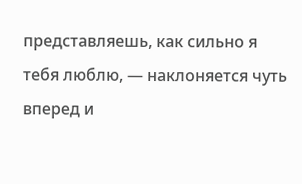представляешь, как сильно я тебя люблю, — наклоняется чуть вперед и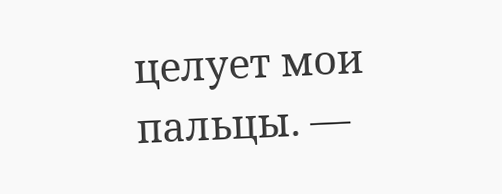целует мои пальцы. —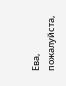Ева, пожалуйста,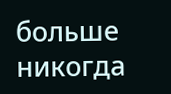больше никогда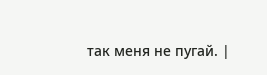так меня не пугай. |